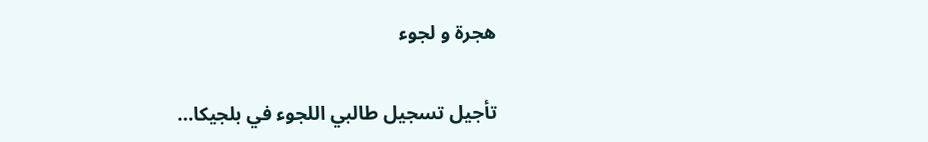هجرة و لجوء

تأجيل تسجيل طالبي اللجوء في بلجيكا…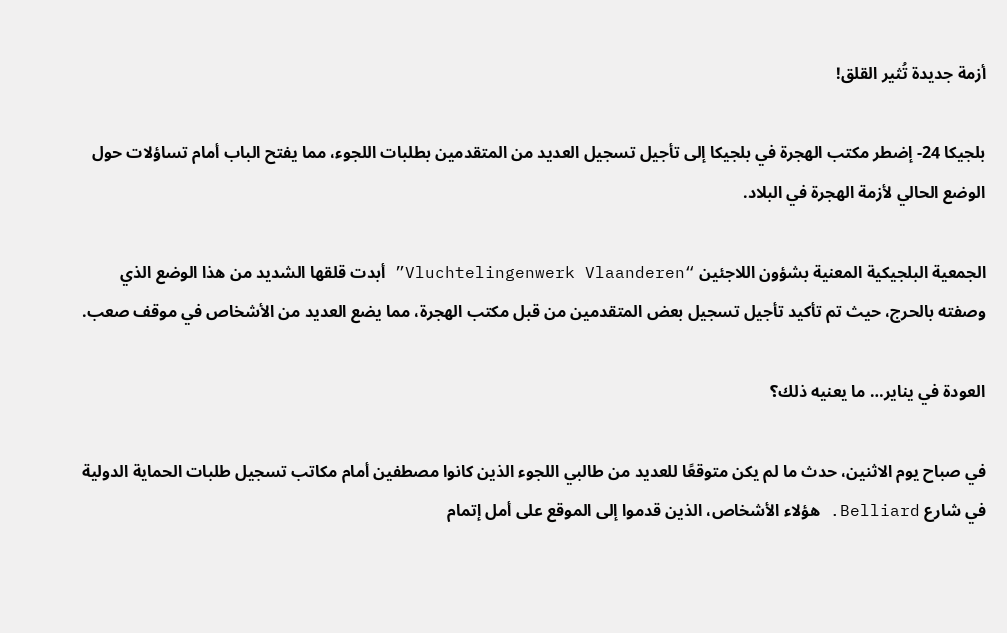أزمة جديدة تُثير القلق!

بلجيكا 24- إضطر مكتب الهجرة في بلجيكا إلى تأجيل تسجيل العديد من المتقدمين بطلبات اللجوء، مما يفتح الباب أمام تساؤلات حول الوضع الحالي لأزمة الهجرة في البلاد.

الجمعية البلجيكية المعنية بشؤون اللاجئين “Vluchtelingenwerk Vlaanderen” أبدت قلقها الشديد من هذا الوضع الذي وصفته بالحرج، حيث تم تأكيد تأجيل تسجيل بعض المتقدمين من قبل مكتب الهجرة، مما يضع العديد من الأشخاص في موقف صعب.

العودة في يناير… ما يعنيه ذلك؟

في صباح يوم الاثنين، حدث ما لم يكن متوقعًا للعديد من طالبي اللجوء الذين كانوا مصطفين أمام مكاتب تسجيل طلبات الحماية الدولية في شارع Belliard. هؤلاء الأشخاص، الذين قدموا إلى الموقع على أمل إتمام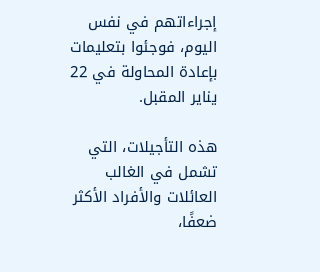إجراءاتهم في نفس اليوم، فوجئوا بتعليمات بإعادة المحاولة في 22 يناير المقبل.

هذه التأجيلات، التي تشمل في الغالب العائلات والأفراد الأكثر ضعفًا،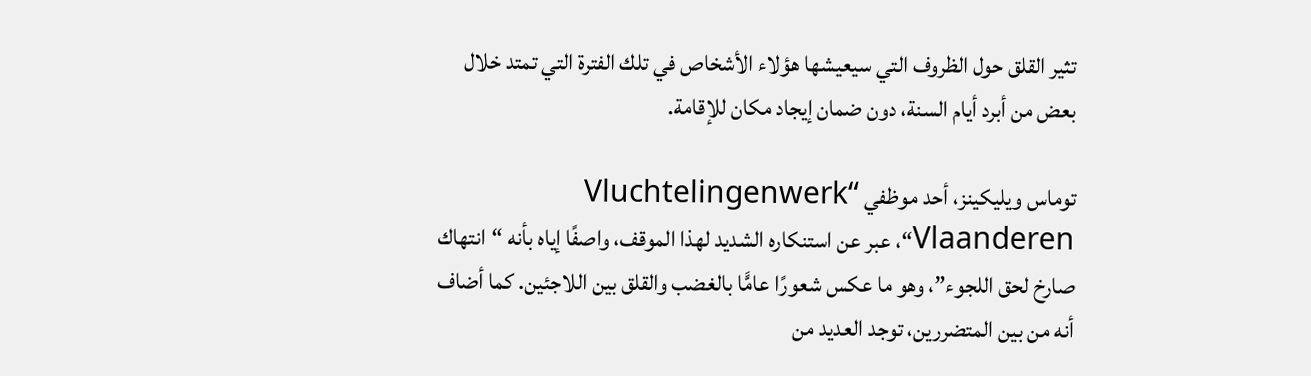تثير القلق حول الظروف التي سيعيشها هؤلاء الأشخاص في تلك الفترة التي تمتد خلال بعض من أبرد أيام السنة، دون ضمان إيجاد مكان للإقامة.

توماس ويليكينز، أحد موظفي “Vluchtelingenwerk Vlaanderen“، عبر عن استنكاره الشديد لهذا الموقف، واصفًا إياه بأنه “انتهاك صارخ لحق اللجوء”، وهو ما عكس شعورًا عامًّا بالغضب والقلق بين اللاجئين. كما أضاف أنه من بين المتضررين، توجد العديد من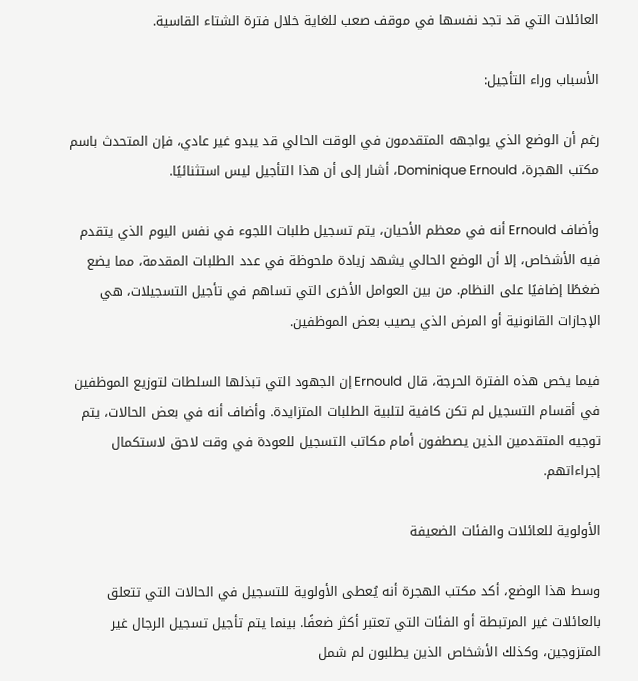العائلات التي قد تجد نفسها في موقف صعب للغاية خلال فترة الشتاء القاسية.

الأسباب وراء التأجيل:

رغم أن الوضع الذي يواجهه المتقدمون في الوقت الحالي قد يبدو غير عادي، فإن المتحدث باسم مكتب الهجرة، Dominique Ernould، أشار إلى أن هذا التأجيل ليس استثنائيًا.

وأضاف Ernould أنه في معظم الأحيان، يتم تسجيل طلبات اللجوء في نفس اليوم الذي يتقدم فيه الأشخاص، إلا أن الوضع الحالي يشهد زيادة ملحوظة في عدد الطلبات المقدمة، مما يضع ضغطًا إضافيًا على النظام. من بين العوامل الأخرى التي تساهم في تأجيل التسجيلات، هي الإجازات القانونية أو المرض الذي يصيب بعض الموظفين.

فيما يخص هذه الفترة الحرجة، قال Ernould إن الجهود التي تبذلها السلطات لتوزيع الموظفين في أقسام التسجيل لم تكن كافية لتلبية الطلبات المتزايدة. وأضاف أنه في بعض الحالات، يتم توجيه المتقدمين الذين يصطفون أمام مكاتب التسجيل للعودة في وقت لاحق لاستكمال إجراءاتهم.

الأولوية للعائلات والفئات الضعيفة

وسط هذا الوضع، أكد مكتب الهجرة أنه يُعطى الأولوية للتسجيل في الحالات التي تتعلق بالعائلات غير المرتبطة أو الفئات التي تعتبر أكثر ضعفًا. بينما يتم تأجيل تسجيل الرجال غير المتزوجين، وكذلك الأشخاص الذين يطلبون لم شمل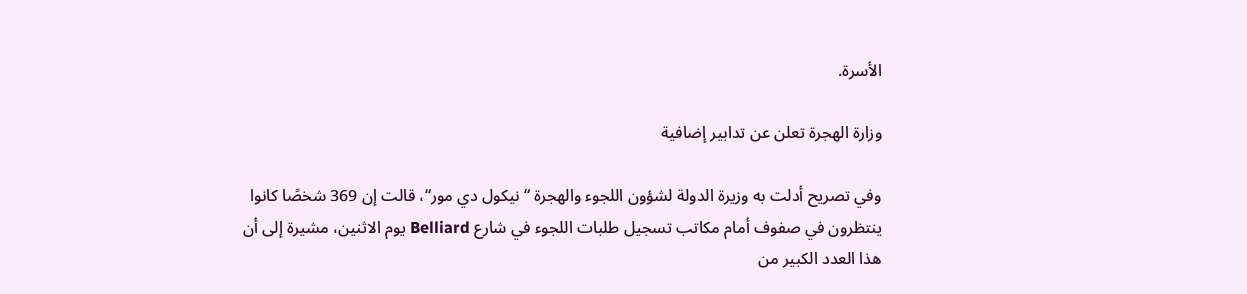الأسرة.

وزارة الهجرة تعلن عن تدابير إضافية

وفي تصريح أدلت به وزيرة الدولة لشؤون اللجوء والهجرة “نيكول دي مور“، قالت إن 369 شخصًا كانوا ينتظرون في صفوف أمام مكاتب تسجيل طلبات اللجوء في شارع Belliard يوم الاثنين، مشيرة إلى أن هذا العدد الكبير من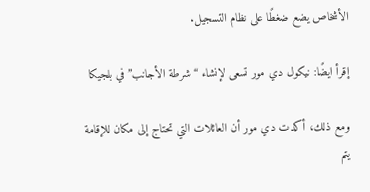الأشخاص يضع ضغطًا على نظام التسجيل.

إقرأ ايضًا: نيكول دي مور تسعى لإنشاء “شرطة الأجانب” في بلجيكا

ومع ذلك، أكدت دي مور أن العائلات التي تحتاج إلى مكان للإقامة يتم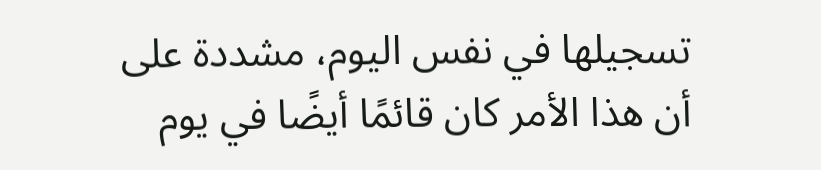تسجيلها في نفس اليوم، مشددة على أن هذا الأمر كان قائمًا أيضًا في يوم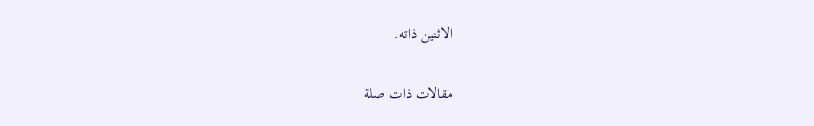الاثنين ذاته.

مقالات ذات صلة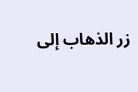زر الذهاب إلى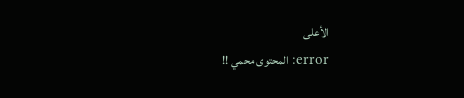الأعلى
error: المحتوى محمي !!